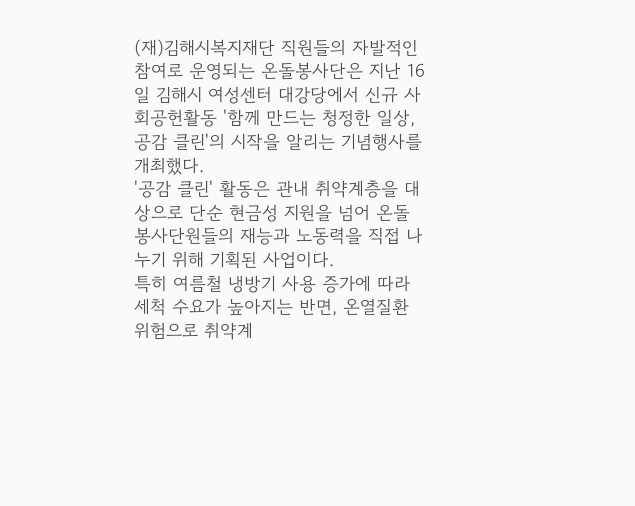(재)김해시복지재단 직원들의 자발적인 참여로 운영되는 온돌봉사단은 지난 16일 김해시 여성센터 대강당에서 신규 사회공헌활동 '함께 만드는 청정한 일상, 공감 클린'의 시작을 알리는 기념행사를 개최했다.
'공감 클린' 활동은 관내 취약계층을 대상으로 단순 현금성 지원을 넘어 온돌봉사단원들의 재능과 노동력을 직접 나누기 위해 기획된 사업이다.
특히 여름철 냉방기 사용 증가에 따라 세척 수요가 높아지는 반면, 온열질환 위험으로 취약계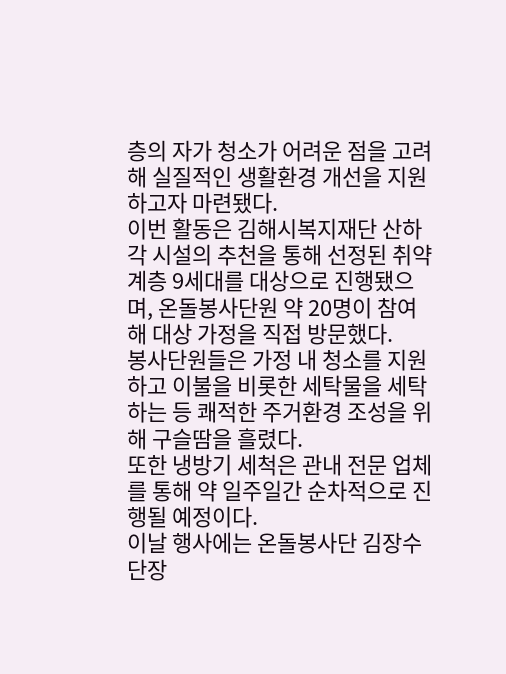층의 자가 청소가 어려운 점을 고려해 실질적인 생활환경 개선을 지원하고자 마련됐다.
이번 활동은 김해시복지재단 산하 각 시설의 추천을 통해 선정된 취약계층 9세대를 대상으로 진행됐으며, 온돌봉사단원 약 20명이 참여해 대상 가정을 직접 방문했다.
봉사단원들은 가정 내 청소를 지원하고 이불을 비롯한 세탁물을 세탁하는 등 쾌적한 주거환경 조성을 위해 구슬땀을 흘렸다.
또한 냉방기 세척은 관내 전문 업체를 통해 약 일주일간 순차적으로 진행될 예정이다.
이날 행사에는 온돌봉사단 김장수 단장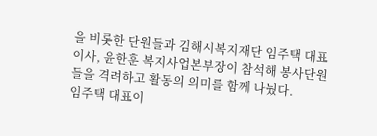을 비롯한 단원들과 김해시복지재단 임주택 대표이사, 윤한훈 복지사업본부장이 참석해 봉사단원들을 격려하고 활동의 의미를 함께 나눴다.
임주택 대표이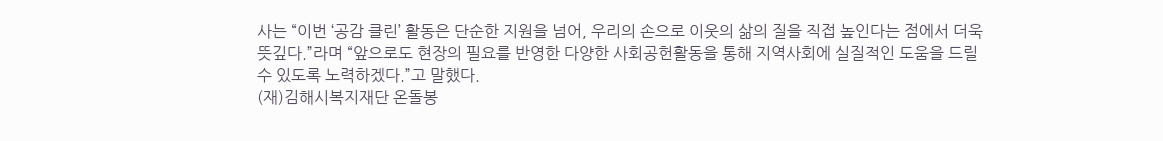사는 “이번 ‘공감 클린’ 활동은 단순한 지원을 넘어, 우리의 손으로 이웃의 삶의 질을 직접 높인다는 점에서 더욱 뜻깊다.”라며 “앞으로도 현장의 필요를 반영한 다양한 사회공헌활동을 통해 지역사회에 실질적인 도움을 드릴 수 있도록 노력하겠다.”고 말했다.
(재)김해시복지재단 온돌봉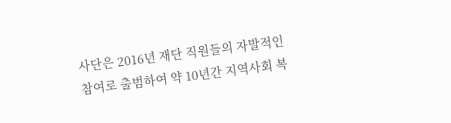사단은 2016년 재단 직원들의 자발적인 참여로 출범하여 약 10년간 지역사회 복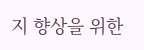지 향상을 위한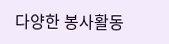다양한 봉사활동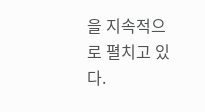을 지속적으로 펼치고 있다.